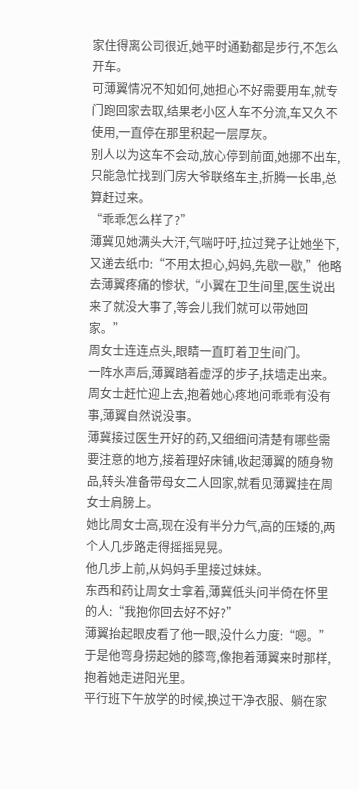家住得离公司很近,她平时通勤都是步行,不怎么开车。
可薄翼情况不知如何,她担心不好需要用车,就专门跑回家去取,结果老小区人车不分流,车又久不使用,一直停在那里积起一层厚灰。
别人以为这车不会动,放心停到前面,她挪不出车,只能急忙找到门房大爷联络车主,折腾一长串,总算赶过来。
“乖乖怎么样了?”
薄冀见她满头大汗,气喘吁吁,拉过凳子让她坐下,又递去纸巾:“不用太担心,妈妈,先歇一歇,”他略去薄翼疼痛的惨状,“小翼在卫生间里,医生说出来了就没大事了,等会儿我们就可以带她回家。”
周女士连连点头,眼睛一直盯着卫生间门。
一阵水声后,薄翼踏着虚浮的步子,扶墙走出来。
周女士赶忙迎上去,抱着她心疼地问乖乖有没有事,薄翼自然说没事。
薄冀接过医生开好的药,又细细问清楚有哪些需要注意的地方,接着理好床铺,收起薄翼的随身物品,转头准备带母女二人回家,就看见薄翼挂在周女士肩膀上。
她比周女士高,现在没有半分力气,高的压矮的,两个人几步路走得摇摇晃晃。
他几步上前,从妈妈手里接过妹妹。
东西和药让周女士拿着,薄冀低头问半倚在怀里的人:“我抱你回去好不好?”
薄翼抬起眼皮看了他一眼,没什么力度:“嗯。”
于是他弯身捞起她的膝弯,像抱着薄翼来时那样,抱着她走进阳光里。
平行班下午放学的时候,换过干净衣服、躺在家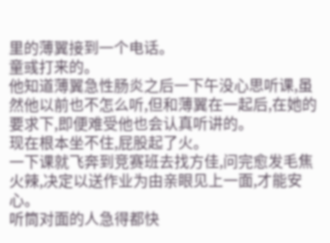里的薄翼接到一个电话。
童彧打来的。
他知道薄翼急性肠炎之后一下午没心思听课,虽然他以前也不怎么听,但和薄翼在一起后,在她的要求下,即便难受他也会认真听讲的。
现在根本坐不住,屁股起了火。
一下课就飞奔到竞赛班去找方佳,问完愈发毛焦火辣,决定以送作业为由亲眼见上一面,才能安心。
听筒对面的人急得都快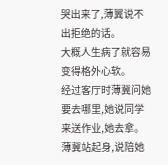哭出来了,薄翼说不出拒绝的话。
大概人生病了就容易变得格外心软。
经过客厅时薄冀问她要去哪里,她说同学来送作业,她去拿。
薄冀站起身,说陪她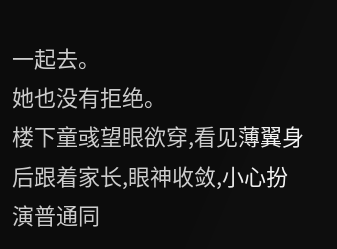一起去。
她也没有拒绝。
楼下童彧望眼欲穿,看见薄翼身后跟着家长,眼神收敛,小心扮演普通同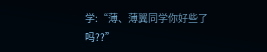学:“薄、薄翼同学你好些了吗??”